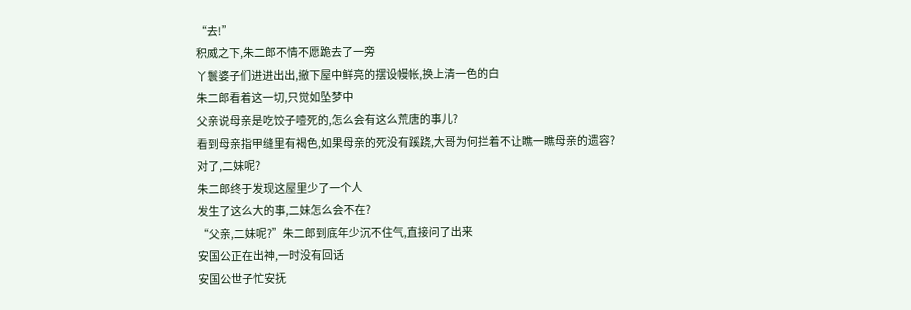“去!”
积威之下,朱二郎不情不愿跪去了一旁
丫鬟婆子们进进出出,撤下屋中鲜亮的摆设幔帐,换上清一色的白
朱二郎看着这一切,只觉如坠梦中
父亲说母亲是吃饺子噎死的,怎么会有这么荒唐的事儿?
看到母亲指甲缝里有褐色,如果母亲的死没有蹊跷,大哥为何拦着不让瞧一瞧母亲的遗容?
对了,二妹呢?
朱二郎终于发现这屋里少了一个人
发生了这么大的事,二妹怎么会不在?
“父亲,二妹呢?”朱二郎到底年少沉不住气,直接问了出来
安国公正在出神,一时没有回话
安国公世子忙安抚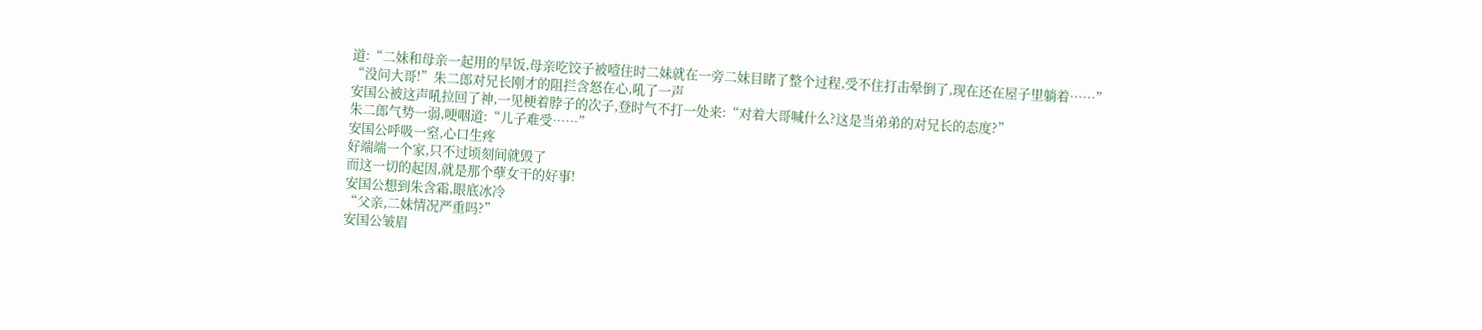道:“二妹和母亲一起用的早饭,母亲吃饺子被噎住时二妹就在一旁二妹目睹了整个过程,受不住打击晕倒了,现在还在屋子里躺着……”
“没问大哥!”朱二郎对兄长刚才的阻拦含怒在心,吼了一声
安国公被这声吼拉回了神,一见梗着脖子的次子,登时气不打一处来:“对着大哥喊什么?这是当弟弟的对兄长的态度?”
朱二郎气势一弱,哽咽道:“儿子难受……”
安国公呼吸一窒,心口生疼
好端端一个家,只不过顷刻间就毁了
而这一切的起因,就是那个孽女干的好事!
安国公想到朱含霜,眼底冰冷
“父亲,二妹情况严重吗?”
安国公皱眉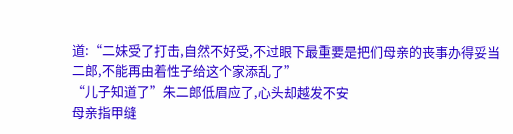道:“二妹受了打击,自然不好受,不过眼下最重要是把们母亲的丧事办得妥当二郎,不能再由着性子给这个家添乱了”
“儿子知道了”朱二郎低眉应了,心头却越发不安
母亲指甲缝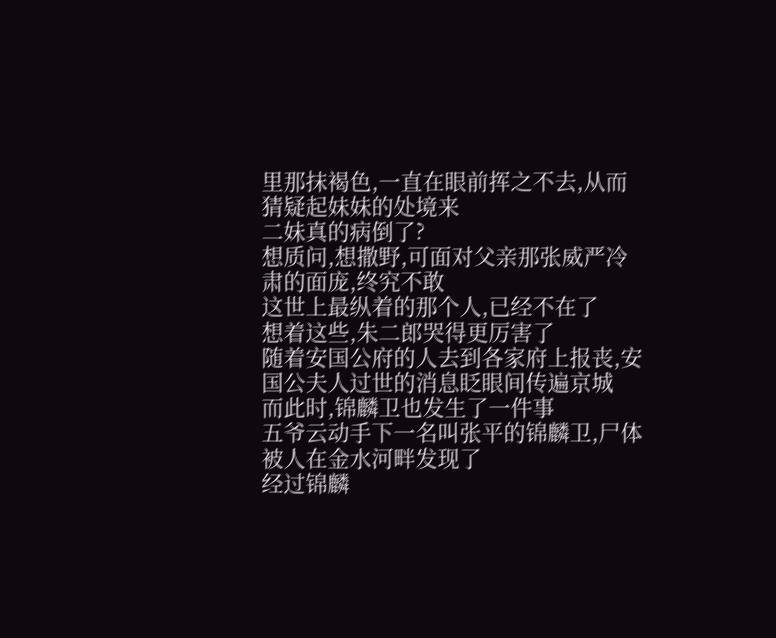里那抹褐色,一直在眼前挥之不去,从而猜疑起妹妹的处境来
二妹真的病倒了?
想质问,想撒野,可面对父亲那张威严冷肃的面庞,终究不敢
这世上最纵着的那个人,已经不在了
想着这些,朱二郎哭得更厉害了
随着安国公府的人去到各家府上报丧,安国公夫人过世的消息眨眼间传遍京城
而此时,锦麟卫也发生了一件事
五爷云动手下一名叫张平的锦麟卫,尸体被人在金水河畔发现了
经过锦麟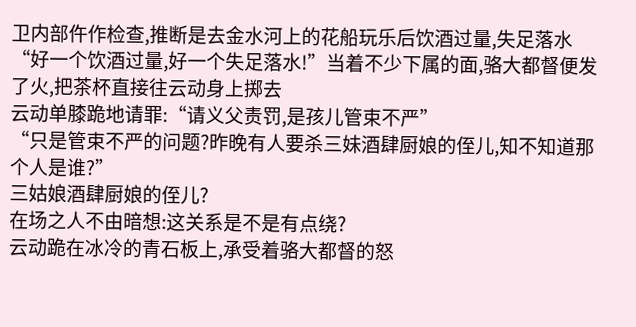卫内部仵作检查,推断是去金水河上的花船玩乐后饮酒过量,失足落水
“好一个饮酒过量,好一个失足落水!”当着不少下属的面,骆大都督便发了火,把茶杯直接往云动身上掷去
云动单膝跪地请罪:“请义父责罚,是孩儿管束不严”
“只是管束不严的问题?昨晚有人要杀三妹酒肆厨娘的侄儿,知不知道那个人是谁?”
三姑娘酒肆厨娘的侄儿?
在场之人不由暗想:这关系是不是有点绕?
云动跪在冰冷的青石板上,承受着骆大都督的怒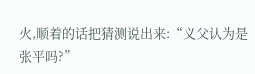火,顺着的话把猜测说出来:“义父认为是张平吗?”